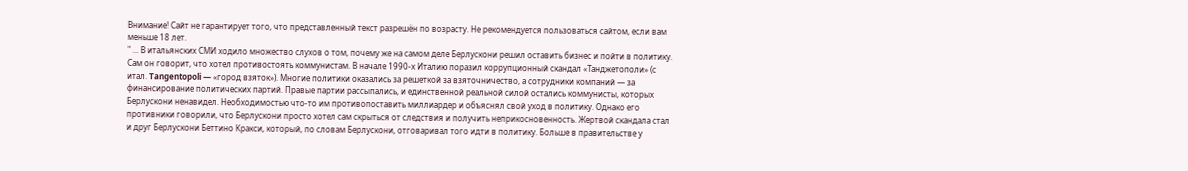Внимание! Сайт не гарантирует того, что представленный текст разрешён по возрасту. Не рекомендуется пользоваться сайтом, если вам меньше 18 лет.
" ... В итальянских СМИ ходило множество слухов о том, почему же на самом деле Берлускони решил оставить бизнес и пойти в политику. Сам он говорит, что хотел противостоять коммунистам. В начале 1990-х Италию поразил коррупционный скандал «Танджетополи» (с итал. Tangentopoli — «город взяток»). Многие политики оказались за решеткой за взяточничество, а сотрудники компаний — за финансирование политических партий. Правые партии рассыпались, и единственной реальной силой остались коммунисты, которых Берлускони ненавидел. Необходимостью что-то им противопоставить миллиардер и объяснял свой уход в политику. Однако его противники говорили, что Берлускони просто хотел сам скрыться от следствия и получить неприкосновенность. Жертвой скандала стал и друг Берлускони Беттино Кракси, который, по словам Берлускони, отговаривал того идти в политику. Больше в правительстве у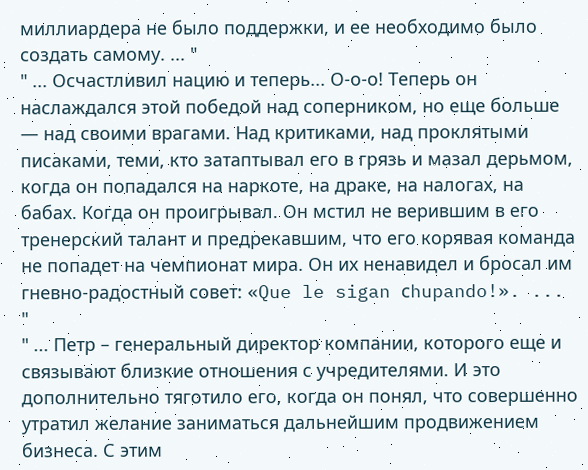миллиардера не было поддержки, и ее необходимо было создать самому. ... "
" ... Осчастливил нацию и теперь... О-о-о! Теперь он наслаждался этой победой над соперником, но еще больше — над своими врагами. Над критиками, над проклятыми писаками, теми, кто затаптывал его в грязь и мазал дерьмом, когда он попадался на наркоте, на драке, на налогах, на бабах. Когда он проигрывал. Он мстил не верившим в его тренерский талант и предрекавшим, что его корявая команда не попадет на чемпионат мира. Он их ненавидел и бросал им гневно-радостный совет: «Que le sigan сhupando!». ... "
" ... Петр – генеральный директор компании, которого еще и связывают близкие отношения с учредителями. И это дополнительно тяготило его, когда он понял, что совершенно утратил желание заниматься дальнейшим продвижением бизнеса. С этим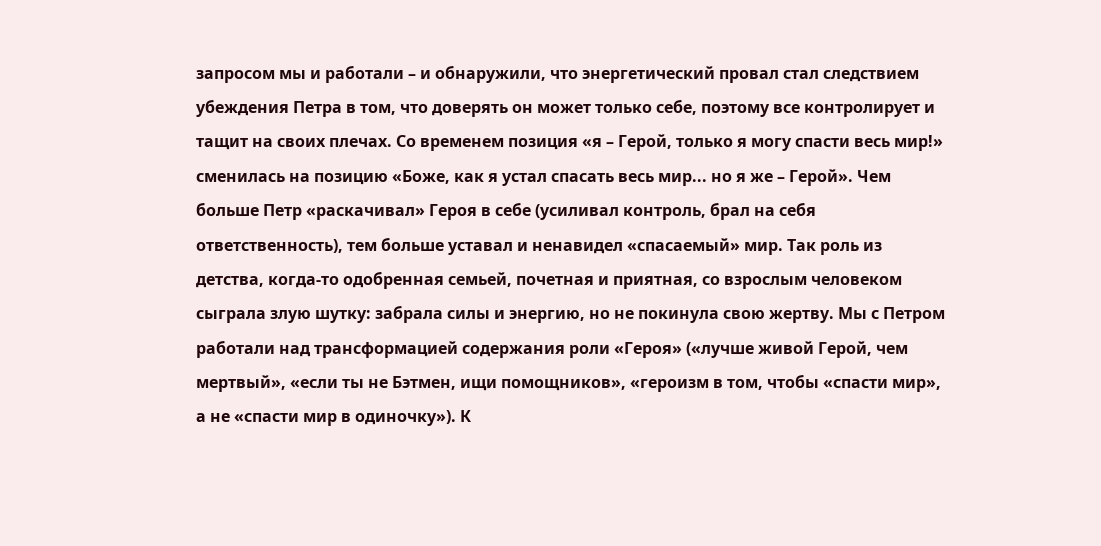запросом мы и работали – и обнаружили, что энергетический провал стал следствием убеждения Петра в том, что доверять он может только себе, поэтому все контролирует и тащит на своих плечах. Со временем позиция «я – Герой, только я могу спасти весь мир!» сменилась на позицию «Боже, как я устал спасать весь мир... но я же – Герой». Чем больше Петр «раскачивал» Героя в себе (усиливал контроль, брал на себя ответственность), тем больше уставал и ненавидел «спасаемый» мир. Так роль из детства, когда-то одобренная семьей, почетная и приятная, со взрослым человеком сыграла злую шутку: забрала силы и энергию, но не покинула свою жертву. Мы с Петром работали над трансформацией содержания роли «Героя» («лучше живой Герой, чем мертвый», «если ты не Бэтмен, ищи помощников», «героизм в том, чтобы «спасти мир», а не «спасти мир в одиночку»). К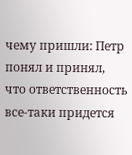чему пришли: Петр понял и принял, что ответственность все-таки придется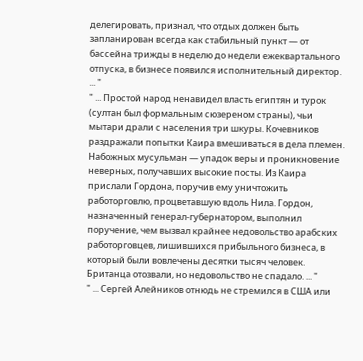делегировать, признал, что отдых должен быть запланирован всегда как стабильный пункт — от бассейна трижды в неделю до недели ежеквартального отпуска, в бизнесе появился исполнительный директор. ... "
" ... Простой народ ненавидел власть египтян и турок (султан был формальным сюзереном страны), чьи мытари драли с населения три шкуры. Кочевников раздражали попытки Каира вмешиваться в дела племен. Набожных мусульман — упадок веры и проникновение неверных, получавших высокие посты. Из Каира прислали Гордона, поручив ему уничтожить работорговлю, процветавшую вдоль Нила. Гордон, назначенный генерал-губернатором, выполнил поручение, чем вызвал крайнее недовольство арабских работорговцев, лишившихся прибыльного бизнеса, в который были вовлечены десятки тысяч человек. Британца отозвали, но недовольство не спадало. ... "
" ... Сергей Алейников отнюдь не стремился в США или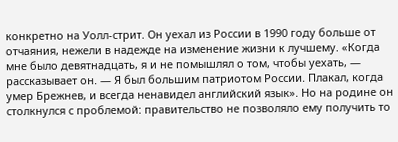конкретно на Уолл-стрит. Он уехал из России в 1990 году больше от отчаяния, нежели в надежде на изменение жизни к лучшему. «Когда мне было девятнадцать, я и не помышлял о том, чтобы уехать, — рассказывает он. — Я был большим патриотом России. Плакал, когда умер Брежнев, и всегда ненавидел английский язык». Но на родине он столкнулся с проблемой: правительство не позволяло ему получить то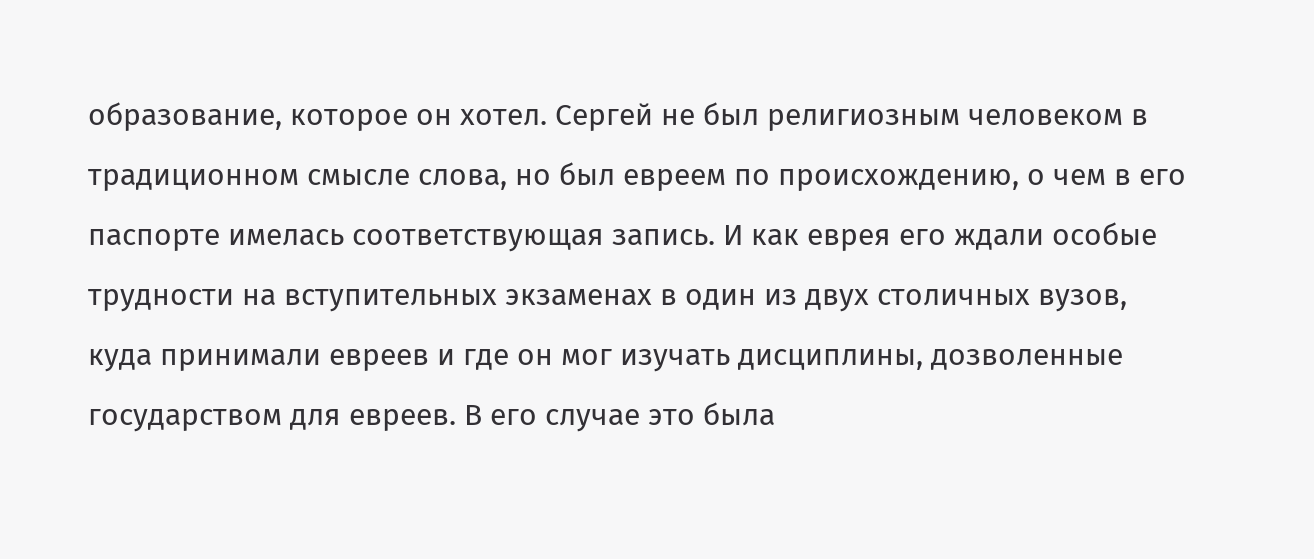образование, которое он хотел. Сергей не был религиозным человеком в традиционном смысле слова, но был евреем по происхождению, о чем в его паспорте имелась соответствующая запись. И как еврея его ждали особые трудности на вступительных экзаменах в один из двух столичных вузов, куда принимали евреев и где он мог изучать дисциплины, дозволенные государством для евреев. В его случае это была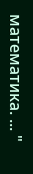математика. ... "